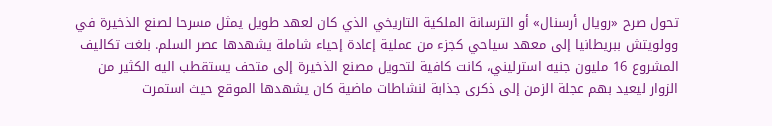تحول صرح «رويال أرسنال» أو الترسانة الملكية التاريخي الذي كان لعهد طويل يمثل مسرحا لصنع الذخيرة في وولويتش ببريطانيا إلى معهد سياحي كجزء من عملية إعادة إحياء شاملة يشهدها عصر السلم. بلغت تكاليف المشروع 16 مليون جنيه استرليني، كانت كافية لتحويل مصنع الذخيرة إلى متحف يستقطب اليه الكثير من الزوار ليعيد بهم عجلة الزمن إلى ذكرى جذابة لنشاطات ماضية كان يشهدها الموقع حيث استمرت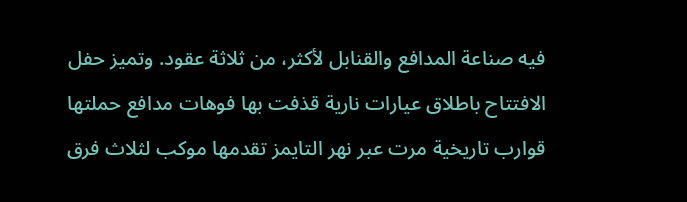فيه صناعة المدافع والقنابل لأكثر، من ثلاثة عقود. وتميز حفل الافتتاح باطلاق عيارات نارية قذفت بها فوهات مدافع حملتها قوارب تاريخية مرت عبر نهر التايمز تقدمها موكب لثلاث فرق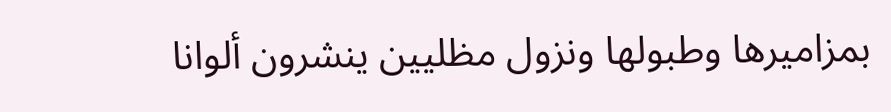بمزاميرها وطبولها ونزول مظليين ينشرون ألوانا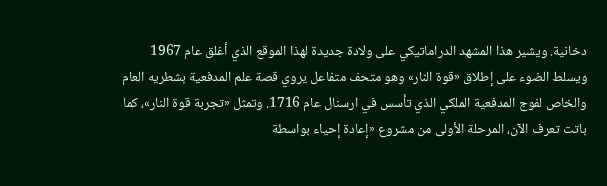دخانية. ويشير هذا المشهد الدراماتيكي على ولادة جديدة لهذا الموقع الذي أغلق عام 1967 ويسلط الضوء على إطلاق «قوة النار» وهو متحف متفاعل يروي قصة علم المدفعية بشطريه العام والخاص لفوج المدفعية الملكي الذي تأسس في ارسنال عام 1716. وتمثل «تجربة قوة النار»، كما باتت تعرف الآن، المرحلة الأولى من مشروع «إعادة إحياء بواسطة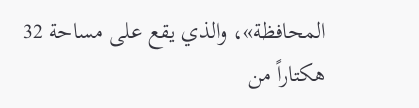المحافظة»، والذي يقع على مساحة 32 هكتاراً من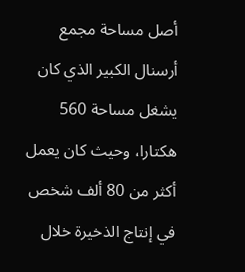أصل مساحة مجمع أرسنال الكبير الذي كان يشغل مساحة 560 هكتارا، وحيث كان يعمل أكثر من 80 ألف شخص في إنتاج الذخيرة خلال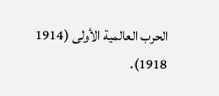الحرب العالمية الأولى (1914 1918).